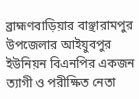ব্রাহ্মণবাড়িয়ার বাঞ্ছারামপুর উপজেলার আইয়ুবপুর ইউনিয়ন বিএনপির একজন ত্যাগী ও পরীক্ষিত নেতা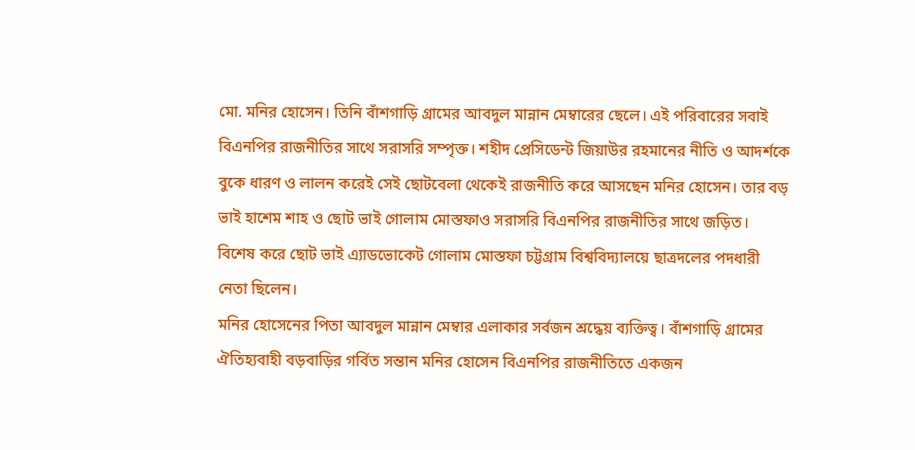মো. মনির হোসেন। তিনি বাঁশগাড়ি গ্রামের আবদুল মান্নান মেম্বারের ছেলে। এই পরিবারের সবাই বিএনপির রাজনীতির সাথে সরাসরি সম্পৃক্ত। শহীদ প্রেসিডেন্ট জিয়াউর রহমানের নীতি ও আদর্শকে বুকে ধারণ ও লালন করেই সেই ছোটবেলা থেকেই রাজনীতি করে আসছেন মনির হোসেন। তার বড় ভাই হাশেম শাহ ও ছোট ভাই গোলাম মোস্তফাও সরাসরি বিএনপির রাজনীতির সাথে জড়িত। বিশেষ করে ছোট ভাই এ্যাডভোকেট গোলাম মোস্তফা চট্টগ্রাম বিশ্ববিদ্যালয়ে ছাত্রদলের পদধারী নেতা ছিলেন।
মনির হোসেনের পিতা আবদুল মান্নান মেম্বার এলাকার সর্বজন শ্রদ্ধেয় ব্যক্তিত্ব। বাঁশগাড়ি গ্রামের ঐতিহ্যবাহী বড়বাড়ির গর্বিত সন্তান মনির হোসেন বিএনপির রাজনীতিতে একজন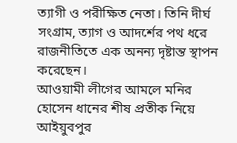ত্যাগী ও পরীক্ষিত নেতা। তিনি দীর্ঘ সংগ্রাম, ত্যাগ ও আদর্শের পথ ধরে রাজনীতিতে এক অনন্য দৃষ্টান্ত স্থাপন করেছেন।
আওয়ামী লীগের আমলে মনির হোসেন ধানের শীষ প্রতীক নিয়ে আইয়ুবপুর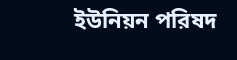ইউনিয়ন পরিষদ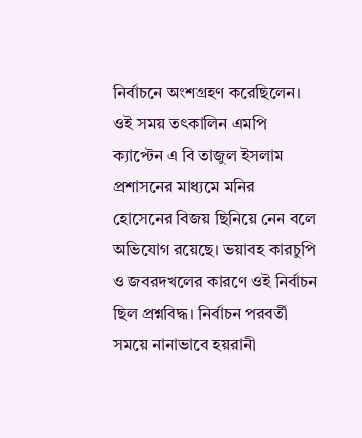নির্বাচনে অংশগ্রহণ করেছিলেন। ওই সময় তৎকালিন এমপি ক্যাপ্টেন এ বি তাজুল ইসলাম প্রশাসনের মাধ্যমে মনির হোসেনের বিজয় ছিনিয়ে নেন বলে অভিযোগ রয়েছে। ভয়াবহ কারচুপি ও জবরদখলের কারণে ওই নির্বাচন ছিল প্রশ্নবিদ্ধ। নির্বাচন পরবর্তী সময়ে নানাভাবে হয়রানী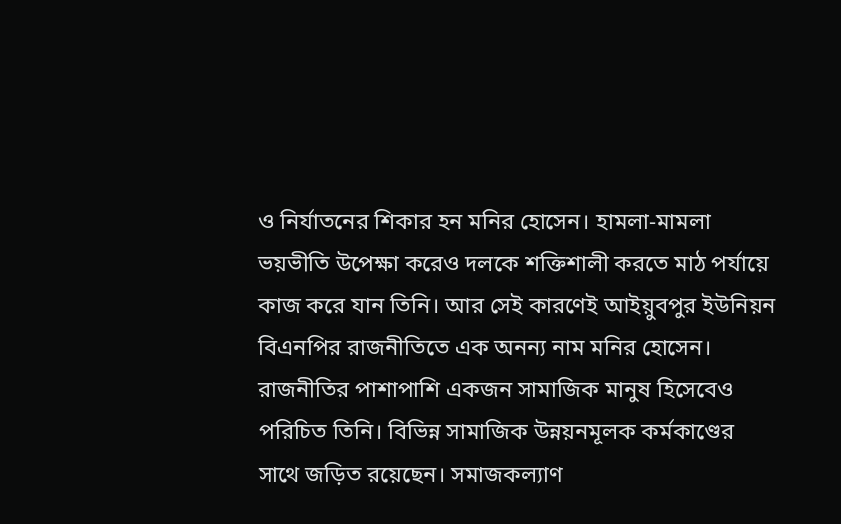ও নির্যাতনের শিকার হন মনির হোসেন। হামলা-মামলা ভয়ভীতি উপেক্ষা করেও দলকে শক্তিশালী করতে মাঠ পর্যায়ে কাজ করে যান তিনি। আর সেই কারণেই আইয়ুবপুর ইউনিয়ন বিএনপির রাজনীতিতে এক অনন্য নাম মনির হোসেন।
রাজনীতির পাশাপাশি একজন সামাজিক মানুষ হিসেবেও পরিচিত তিনি। বিভিন্ন সামাজিক উন্নয়নমূলক কর্মকাণ্ডের সাথে জড়িত রয়েছেন। সমাজকল্যাণ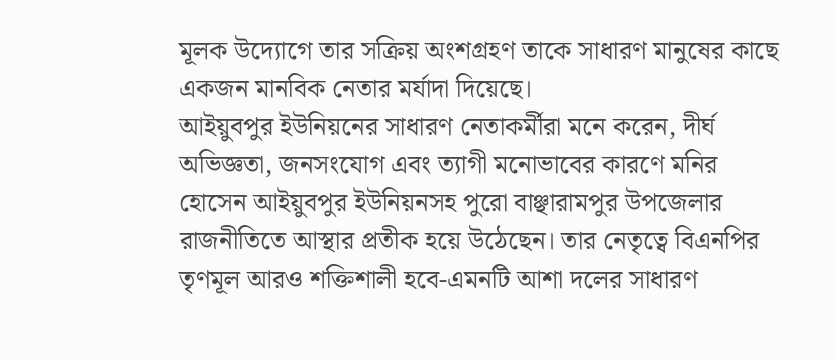মূলক উদ্যোগে তার সক্রিয় অংশগ্রহণ তাকে সাধারণ মানুষের কাছে একজন মানবিক নেতার মর্যাদা দিয়েছে।
আইয়ুবপুর ইউনিয়নের সাধারণ নেতাকর্মীরা মনে করেন, দীর্ঘ অভিজ্ঞতা, জনসংযোগ এবং ত্যাগী মনোভাবের কারণে মনির হোসেন আইয়ুবপুর ইউনিয়নসহ পুরো বাঞ্ছারামপুর উপজেলার রাজনীতিতে আস্থার প্রতীক হয়ে উঠেছেন। তার নেতৃত্বে বিএনপির তৃণমূল আরও শক্তিশালী হবে-এমনটি আশা দলের সাধারণ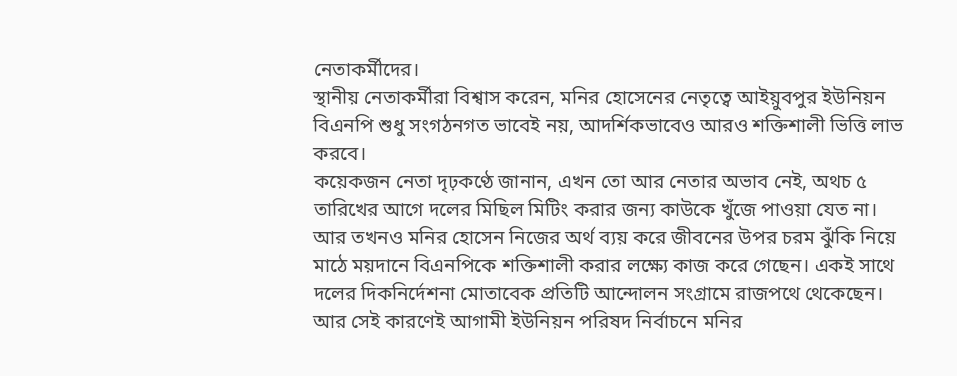নেতাকর্মীদের।
স্থানীয় নেতাকর্মীরা বিশ্বাস করেন, মনির হোসেনের নেতৃত্বে আইয়ুবপুর ইউনিয়ন বিএনপি শুধু সংগঠনগত ভাবেই নয়, আদর্শিকভাবেও আরও শক্তিশালী ভিত্তি লাভ করবে।
কয়েকজন নেতা দৃঢ়কণ্ঠে জানান, এখন তো আর নেতার অভাব নেই, অথচ ৫ তারিখের আগে দলের মিছিল মিটিং করার জন্য কাউকে খুঁজে পাওয়া যেত না। আর তখনও মনির হোসেন নিজের অর্থ ব্যয় করে জীবনের উপর চরম ঝুঁকি নিয়ে মাঠে ময়দানে বিএনপিকে শক্তিশালী করার লক্ষ্যে কাজ করে গেছেন। একই সাথে দলের দিকনির্দেশনা মোতাবেক প্রতিটি আন্দোলন সংগ্রামে রাজপথে থেকেছেন। আর সেই কারণেই আগামী ইউনিয়ন পরিষদ নির্বাচনে মনির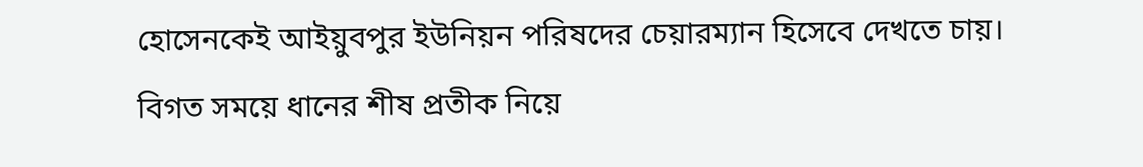হোসেনকেই আইয়ুবপুর ইউনিয়ন পরিষদের চেয়ারম্যান হিসেবে দেখতে চায়।
বিগত সময়ে ধানের শীষ প্রতীক নিয়ে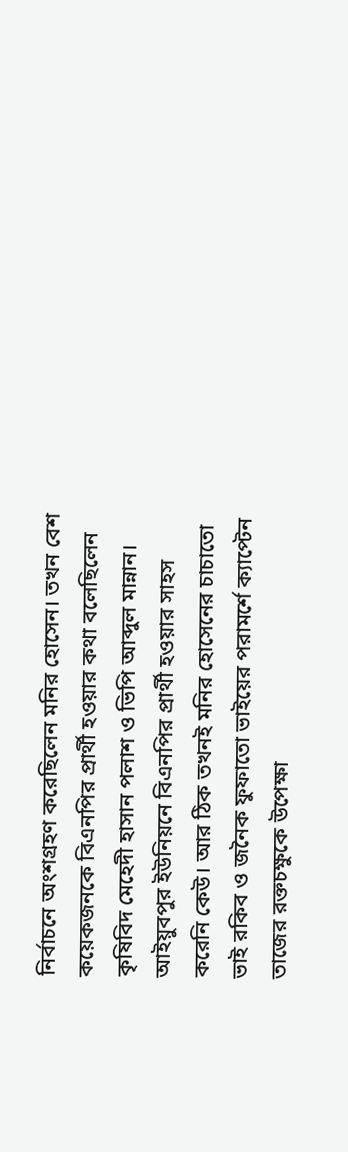নির্বাচনে অংশগ্রহণ করেছিলেন মনির হোসেন। তখন বেশ কয়েকজনকে বিএনপির প্রার্থী হওয়ার কথা বলেছিলেন কৃষিবিদ মেহেদী হাসান পলাশ ও ভিপি আব্দুল মান্নান। আইয়ুবপুর ইউনিয়নে বিএনপির প্রার্থী হওয়ার সাহস করেনি কেউ। আর ঠিক তখনই মনির হোসেনের চাচাতো ভাই রকিব ও জনৈক ফুফাতো ভাইয়ের পরামর্শে ক্যাপ্টেন তাজের রক্তচক্ষুকে উপেক্ষা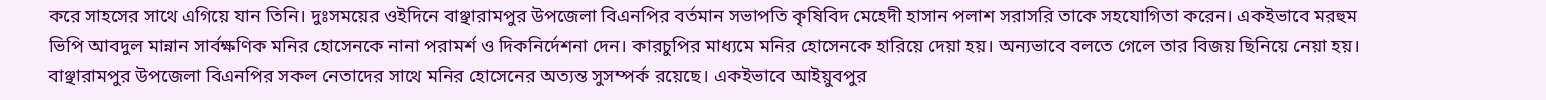করে সাহসের সাথে এগিয়ে যান তিনি। দুঃসময়ের ওইদিনে বাঞ্ছারামপুর উপজেলা বিএনপির বর্তমান সভাপতি কৃষিবিদ মেহেদী হাসান পলাশ সরাসরি তাকে সহযোগিতা করেন। একইভাবে মরহুম ভিপি আবদুল মান্নান সার্বক্ষণিক মনির হোসেনকে নানা পরামর্শ ও দিকনির্দেশনা দেন। কারচুপির মাধ্যমে মনির হোসেনকে হারিয়ে দেয়া হয়। অন্যভাবে বলতে গেলে তার বিজয় ছিনিয়ে নেয়া হয়।
বাঞ্ছারামপুর উপজেলা বিএনপির সকল নেতাদের সাথে মনির হোসেনের অত্যন্ত সুসম্পর্ক রয়েছে। একইভাবে আইয়ুবপুর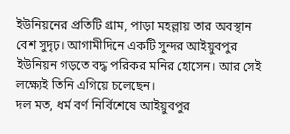ইউনিয়নের প্রতিটি গ্রাম, পাড়া মহল্লায় তার অবস্থান বেশ সুদৃঢ়। আগামীদিনে একটি সুন্দর আইয়ুবপুর ইউনিয়ন গড়তে বদ্ধ পরিকর মনির হোসেন। আর সেই লক্ষ্যেই তিনি এগিয়ে চলেছেন।
দল মত, ধর্ম বর্ণ নির্বিশেষে আইয়ুবপুর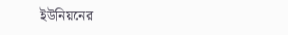ইউনিয়নের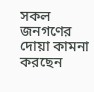সকল জনগণের দোয়া কামনা করছেন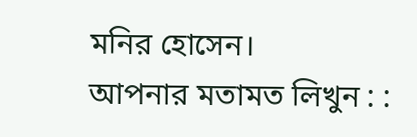মনির হোসেন।
আপনার মতামত লিখুন : :